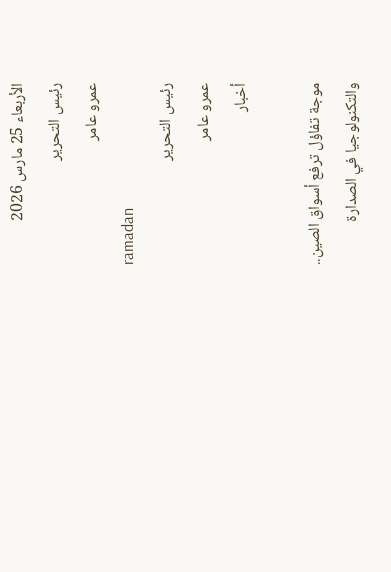الأربعاء 25 مارس 2026
رئيس التحرير
عمرو عامر
ramadan
رئيس التحرير
عمرو عامر
أخبار

موجة تفاؤل ترفع أسواق الصين.. والتكنولوجيا في الصدارة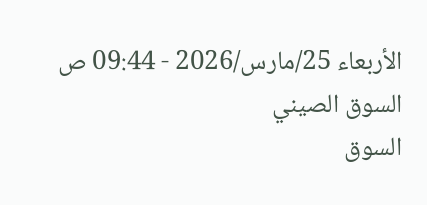الأربعاء 25/مارس/2026 - 09:44 ص
السوق الصيني
السوق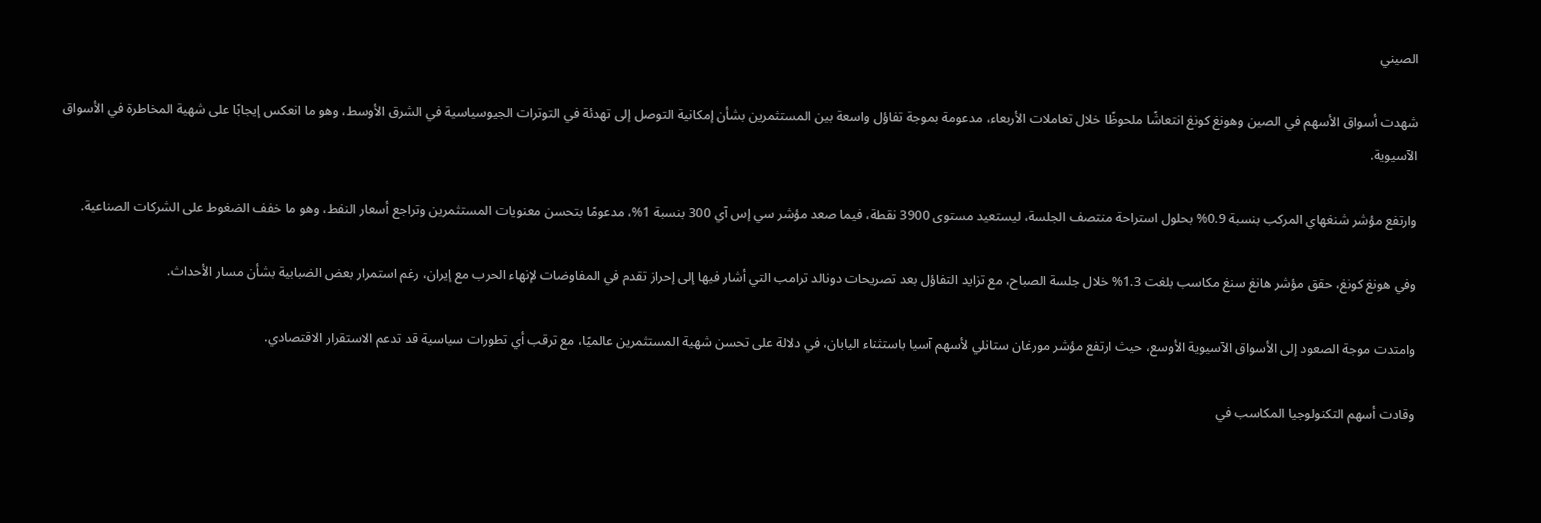الصيني

شهدت أسواق الأسهم في الصين وهونغ كونغ انتعاشًا ملحوظًا خلال تعاملات الأربعاء، مدعومة بموجة تفاؤل واسعة بين المستثمرين بشأن إمكانية التوصل إلى تهدئة في التوترات الجيوسياسية في الشرق الأوسط، وهو ما انعكس إيجابًا على شهية المخاطرة في الأسواق الآسيوية.

وارتفع مؤشر شنغهاي المركب بنسبة 0.9% بحلول استراحة منتصف الجلسة، ليستعيد مستوى 3900 نقطة، فيما صعد مؤشر سي إس آي 300 بنسبة 1%، مدعومًا بتحسن معنويات المستثمرين وتراجع أسعار النفط، وهو ما خفف الضغوط على الشركات الصناعية.

وفي هونغ كونغ، حقق مؤشر هانغ سنغ مكاسب بلغت 1.3% خلال جلسة الصباح، مع تزايد التفاؤل بعد تصريحات دونالد ترامب التي أشار فيها إلى إحراز تقدم في المفاوضات لإنهاء الحرب مع إيران، رغم استمرار بعض الضبابية بشأن مسار الأحداث.

وامتدت موجة الصعود إلى الأسواق الآسيوية الأوسع، حيث ارتفع مؤشر مورغان ستانلي لأسهم آسيا باستثناء اليابان، في دلالة على تحسن شهية المستثمرين عالميًا، مع ترقب أي تطورات سياسية قد تدعم الاستقرار الاقتصادي.

وقادت أسهم التكنولوجيا المكاسب في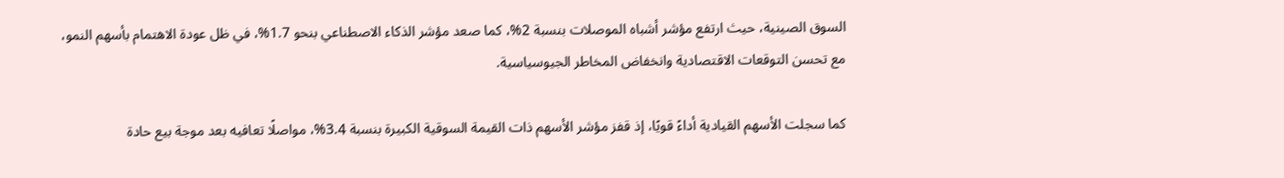السوق الصينية، حيث ارتفع مؤشر أشباه الموصلات بنسبة 2%، كما صعد مؤشر الذكاء الاصطناعي بنحو 1.7%، في ظل عودة الاهتمام بأسهم النمو، مع تحسن التوقعات الاقتصادية وانخفاض المخاطر الجيوسياسية.

كما سجلت الأسهم القيادية أداءً قويًا، إذ قفز مؤشر الأسهم ذات القيمة السوقية الكبيرة بنسبة 3.4%، مواصلًا تعافيه بعد موجة بيع حادة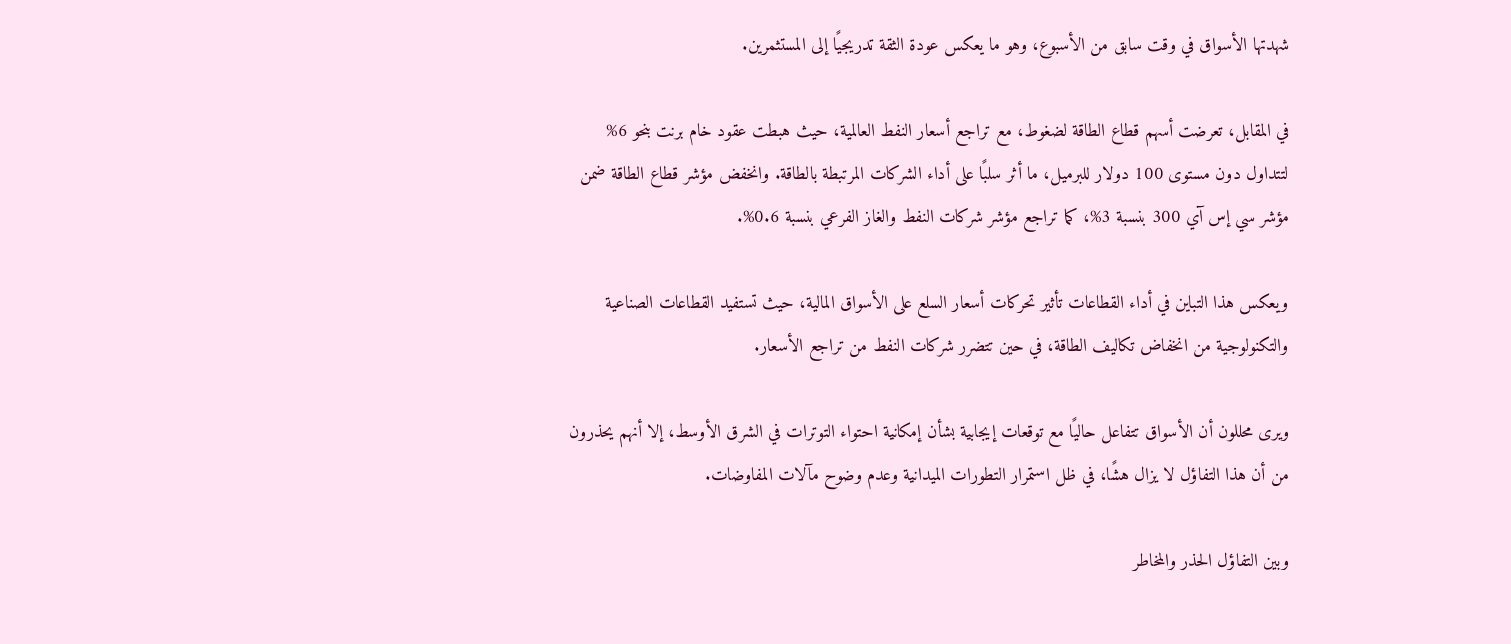شهدتها الأسواق في وقت سابق من الأسبوع، وهو ما يعكس عودة الثقة تدريجيًا إلى المستثمرين.

في المقابل، تعرضت أسهم قطاع الطاقة لضغوط، مع تراجع أسعار النفط العالمية، حيث هبطت عقود خام برنت بنحو 6% لتتداول دون مستوى 100 دولار للبرميل، ما أثر سلبًا على أداء الشركات المرتبطة بالطاقة. وانخفض مؤشر قطاع الطاقة ضمن مؤشر سي إس آي 300 بنسبة 3%، كما تراجع مؤشر شركات النفط والغاز الفرعي بنسبة 0.6%.

ويعكس هذا التباين في أداء القطاعات تأثير تحركات أسعار السلع على الأسواق المالية، حيث تستفيد القطاعات الصناعية والتكنولوجية من انخفاض تكاليف الطاقة، في حين تتضرر شركات النفط من تراجع الأسعار.

ويرى محللون أن الأسواق تتفاعل حاليًا مع توقعات إيجابية بشأن إمكانية احتواء التوترات في الشرق الأوسط، إلا أنهم يحذرون من أن هذا التفاؤل لا يزال هشًا، في ظل استمرار التطورات الميدانية وعدم وضوح مآلات المفاوضات.

وبين التفاؤل الحذر والمخاطر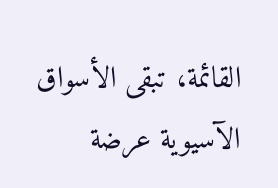القائمة، تبقى الأسواق الآسيوية عرضة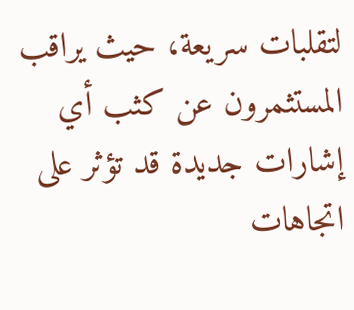لتقلبات سريعة، حيث يراقب المستثمرون عن كثب أي إشارات جديدة قد تؤثر على اتجاهات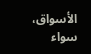الأسواق، سواء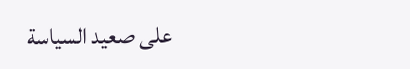على صعيد السياسة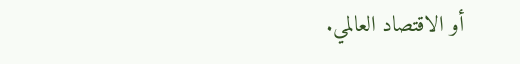أو الاقتصاد العالمي.